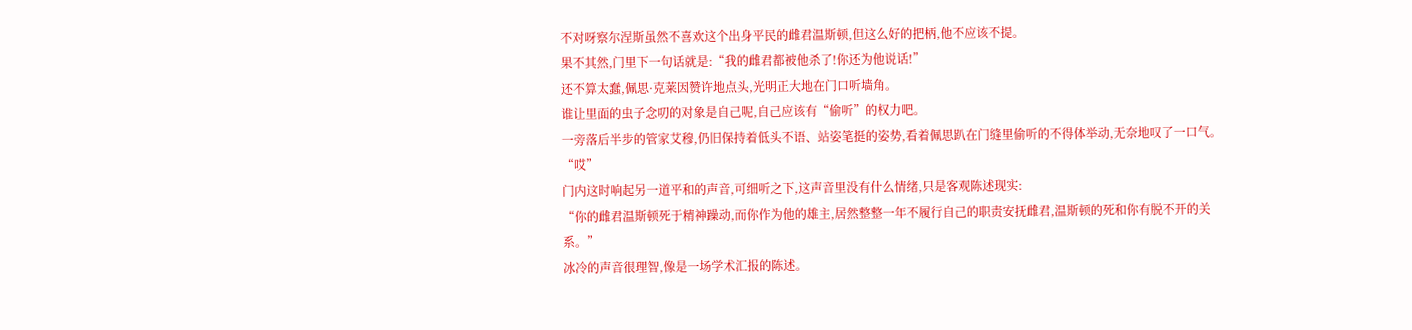不对呀察尔涅斯虽然不喜欢这个出身平民的雌君温斯顿,但这么好的把柄,他不应该不提。
果不其然,门里下一句话就是:“我的雌君都被他杀了!你还为他说话!”
还不算太蠢,佩思·克莱因赞许地点头,光明正大地在门口听墙角。
谁让里面的虫子念叨的对象是自己呢,自己应该有“偷听”的权力吧。
一旁落后半步的管家艾穆,仍旧保持着低头不语、站姿笔挺的姿势,看着佩思趴在门缝里偷听的不得体举动,无奈地叹了一口气。
“哎”
门内这时响起另一道平和的声音,可细听之下,这声音里没有什么情绪,只是客观陈述现实:
“你的雌君温斯顿死于精神躁动,而你作为他的雄主,居然整整一年不履行自己的职责安抚雌君,温斯顿的死和你有脱不开的关系。”
冰冷的声音很理智,像是一场学术汇报的陈述。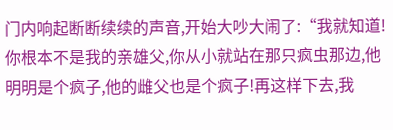门内响起断断续续的声音,开始大吵大闹了:“我就知道!你根本不是我的亲雄父,你从小就站在那只疯虫那边,他明明是个疯子,他的雌父也是个疯子!再这样下去,我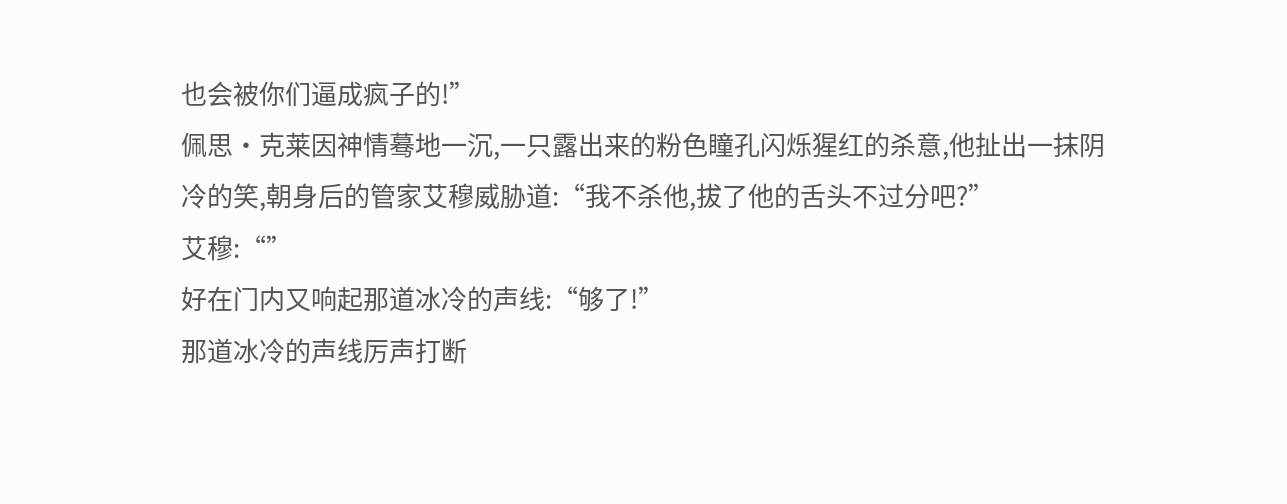也会被你们逼成疯子的!”
佩思·克莱因神情蓦地一沉,一只露出来的粉色瞳孔闪烁猩红的杀意,他扯出一抹阴冷的笑,朝身后的管家艾穆威胁道:“我不杀他,拔了他的舌头不过分吧?”
艾穆:“”
好在门内又响起那道冰冷的声线:“够了!”
那道冰冷的声线厉声打断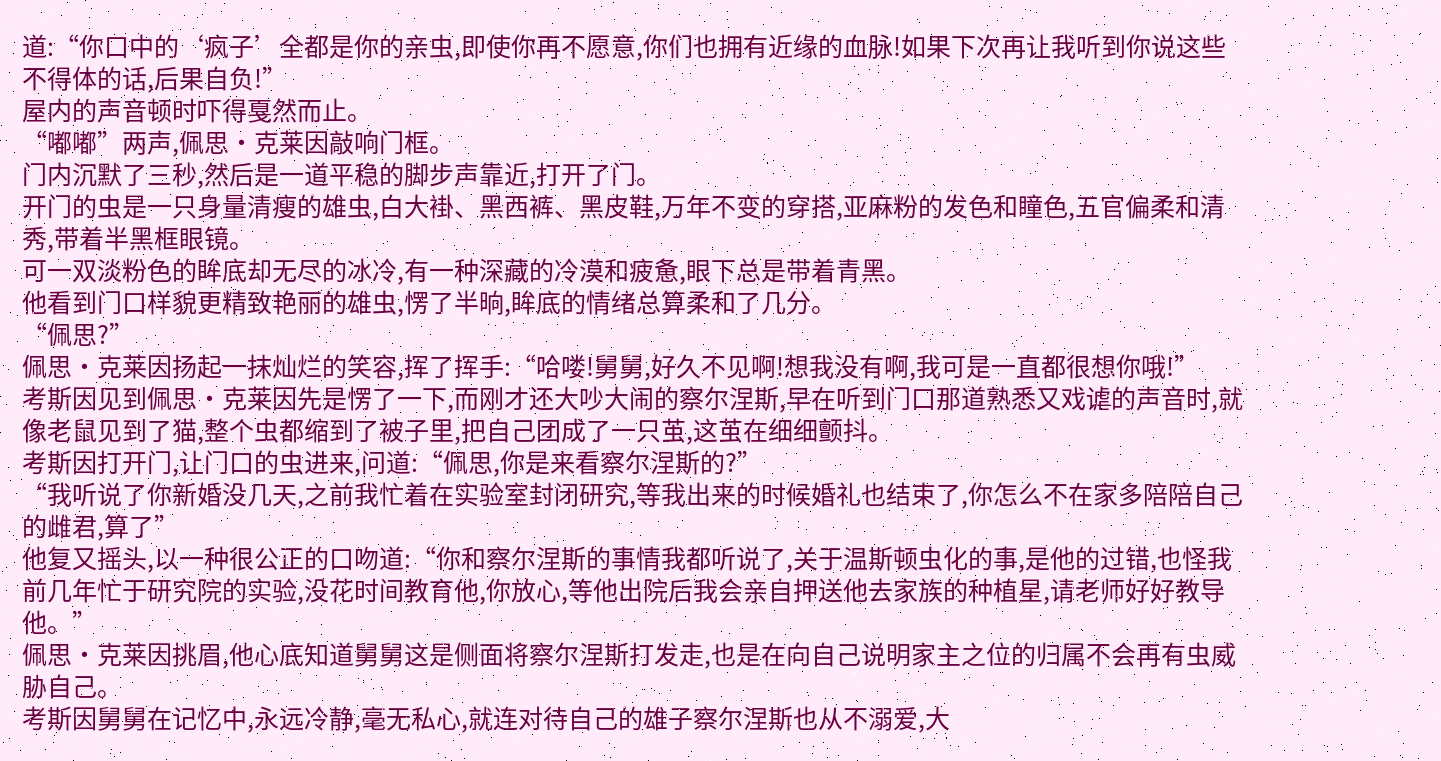道:“你口中的‘疯子’全都是你的亲虫,即使你再不愿意,你们也拥有近缘的血脉!如果下次再让我听到你说这些不得体的话,后果自负!”
屋内的声音顿时吓得戛然而止。
“嘟嘟”两声,佩思·克莱因敲响门框。
门内沉默了三秒,然后是一道平稳的脚步声靠近,打开了门。
开门的虫是一只身量清瘦的雄虫,白大褂、黑西裤、黑皮鞋,万年不变的穿搭,亚麻粉的发色和瞳色,五官偏柔和清秀,带着半黑框眼镜。
可一双淡粉色的眸底却无尽的冰冷,有一种深藏的冷漠和疲惫,眼下总是带着青黑。
他看到门口样貌更精致艳丽的雄虫,愣了半晌,眸底的情绪总算柔和了几分。
“佩思?”
佩思·克莱因扬起一抹灿烂的笑容,挥了挥手:“哈喽!舅舅,好久不见啊!想我没有啊,我可是一直都很想你哦!”
考斯因见到佩思·克莱因先是愣了一下,而刚才还大吵大闹的察尔涅斯,早在听到门口那道熟悉又戏谑的声音时,就像老鼠见到了猫,整个虫都缩到了被子里,把自己团成了一只茧,这茧在细细颤抖。
考斯因打开门,让门口的虫进来,问道:“佩思,你是来看察尔涅斯的?”
“我听说了你新婚没几天,之前我忙着在实验室封闭研究,等我出来的时候婚礼也结束了,你怎么不在家多陪陪自己的雌君,算了”
他复又摇头,以一种很公正的口吻道:“你和察尔涅斯的事情我都听说了,关于温斯顿虫化的事,是他的过错,也怪我前几年忙于研究院的实验,没花时间教育他,你放心,等他出院后我会亲自押送他去家族的种植星,请老师好好教导他。”
佩思·克莱因挑眉,他心底知道舅舅这是侧面将察尔涅斯打发走,也是在向自己说明家主之位的归属不会再有虫威胁自己。
考斯因舅舅在记忆中,永远冷静,毫无私心,就连对待自己的雄子察尔涅斯也从不溺爱,大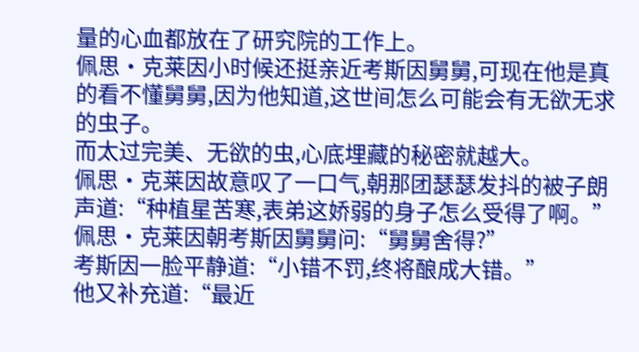量的心血都放在了研究院的工作上。
佩思·克莱因小时候还挺亲近考斯因舅舅,可现在他是真的看不懂舅舅,因为他知道,这世间怎么可能会有无欲无求的虫子。
而太过完美、无欲的虫,心底埋藏的秘密就越大。
佩思·克莱因故意叹了一口气,朝那团瑟瑟发抖的被子朗声道:“种植星苦寒,表弟这娇弱的身子怎么受得了啊。”
佩思·克莱因朝考斯因舅舅问:“舅舅舍得?”
考斯因一脸平静道:“小错不罚,终将酿成大错。”
他又补充道:“最近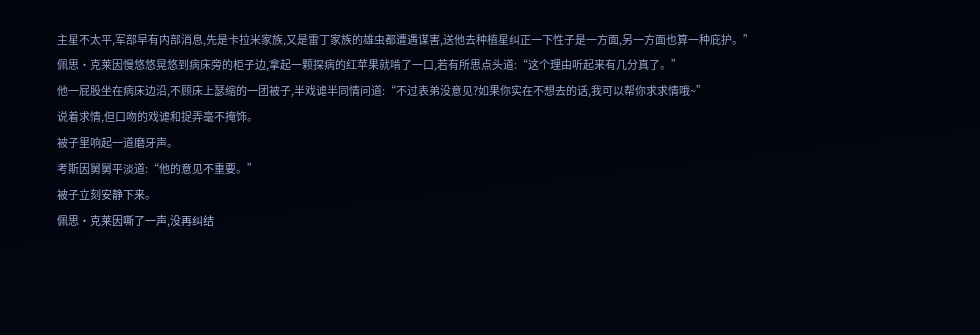主星不太平,军部早有内部消息,先是卡拉米家族,又是雷丁家族的雄虫都遭遇谋害,送他去种植星纠正一下性子是一方面,另一方面也算一种庇护。”
佩思·克莱因慢悠悠晃悠到病床旁的柜子边,拿起一颗探病的红苹果就啃了一口,若有所思点头道:“这个理由听起来有几分真了。”
他一屁股坐在病床边沿,不顾床上瑟缩的一团被子,半戏谑半同情问道:“不过表弟没意见?如果你实在不想去的话,我可以帮你求求情哦~”
说着求情,但口吻的戏谑和捉弄毫不掩饰。
被子里响起一道磨牙声。
考斯因舅舅平淡道:“他的意见不重要。”
被子立刻安静下来。
佩思·克莱因嘶了一声,没再纠结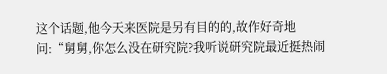这个话题,他今天来医院是另有目的的,故作好奇地问:“舅舅,你怎么没在研究院?我听说研究院最近挺热闹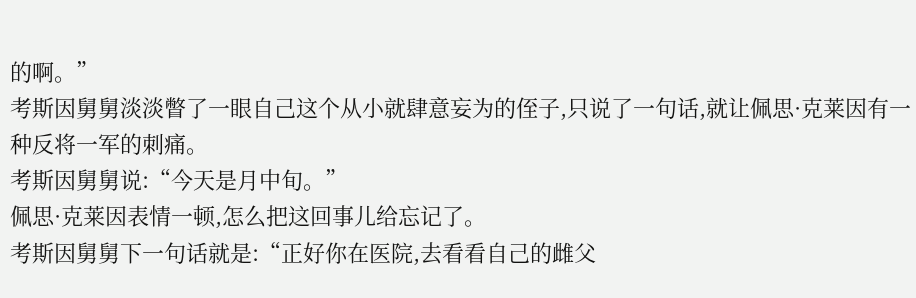的啊。”
考斯因舅舅淡淡瞥了一眼自己这个从小就肆意妄为的侄子,只说了一句话,就让佩思·克莱因有一种反将一军的刺痛。
考斯因舅舅说:“今天是月中旬。”
佩思·克莱因表情一顿,怎么把这回事儿给忘记了。
考斯因舅舅下一句话就是:“正好你在医院,去看看自己的雌父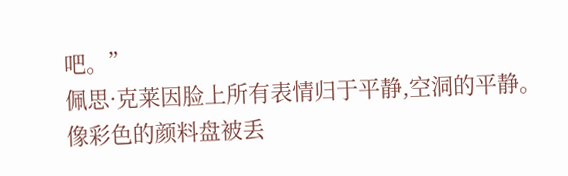吧。”
佩思·克莱因脸上所有表情归于平静,空洞的平静。
像彩色的颜料盘被丢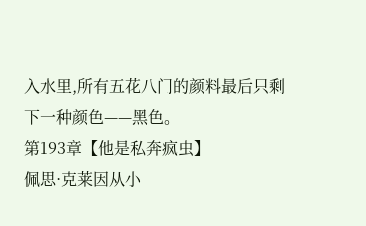入水里,所有五花八门的颜料最后只剩下一种颜色——黑色。
第193章【他是私奔疯虫】
佩思·克莱因从小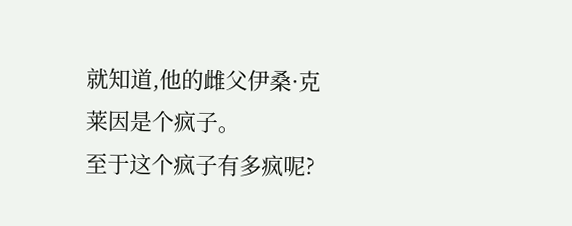就知道,他的雌父伊桑·克莱因是个疯子。
至于这个疯子有多疯呢?